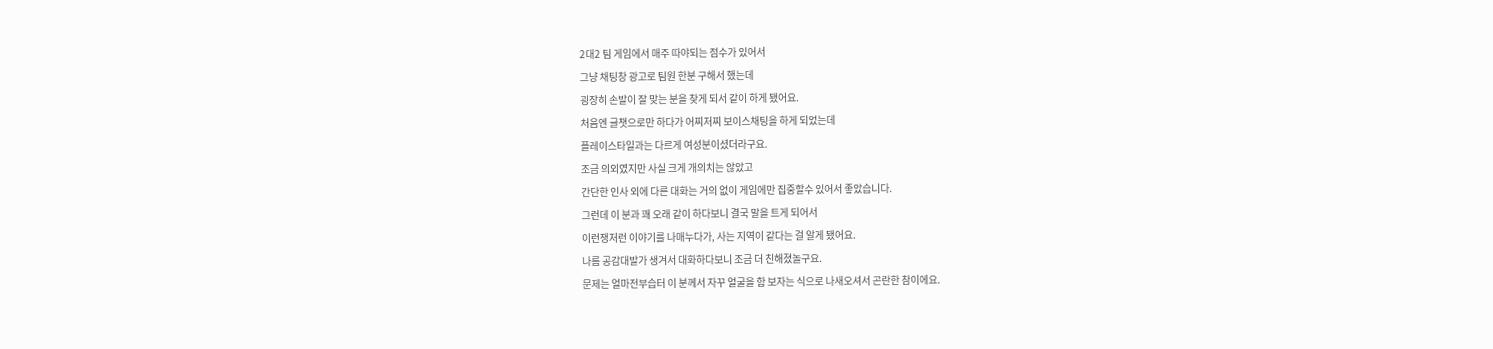2대2 팀 게임에서 매주 따야되는 점수가 있어서
그냥 채팅창 광고로 팀원 한분 구해서 했는데
굉장히 손발이 잘 맞는 분을 찾게 되서 같이 하게 됐어요.
처음엔 글챗으로만 하다가 어찌저찌 보이스채팅을 하게 되었는데
플레이스타일과는 다르게 여성분이셨더라구요.
조금 의외였지만 사실 크게 개의치는 않았고
간단한 인사 외에 다른 대화는 거의 없이 게임에만 집중할수 있어서 좋았습니다.
그런데 이 분과 꽤 오래 같이 하다보니 결국 말을 트게 되어서
이런쟁저런 이야기를 나매누다가, 사는 지역이 같다는 걸 알게 됐어요.
나름 공감대발가 생겨서 대화하다보니 조금 더 친해졌놀구요.
문제는 얼마전부습터 이 분께서 자꾸 얼굴을 함 보자는 식으로 나새오셔서 곤란한 참이에요.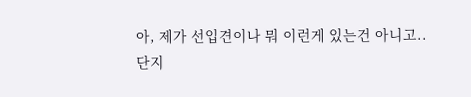아, 제가 선입견이나 뭐 이런게 있는건 아니고..
단지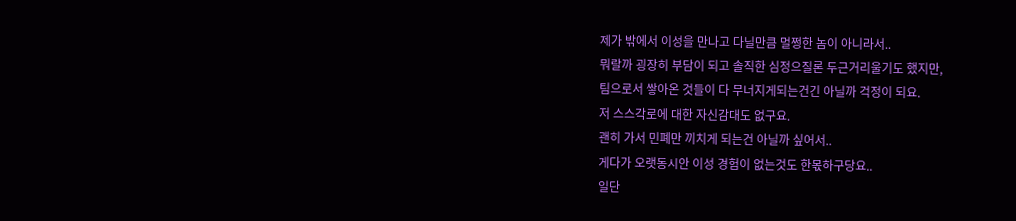제가 밖에서 이성을 만나고 다닐만큼 멀쩡한 놈이 아니라서..
뭐랄까 굉장히 부담이 되고 솔직한 심정으질론 두근거리울기도 했지만,
팀으로서 쌓아온 것들이 다 무너지게되는건긴 아닐까 걱정이 되요.
저 스스각로에 대한 자신감대도 없구요.
괜히 가서 민폐만 끼치게 되는건 아닐까 싶어서..
게다가 오랫동시안 이성 경험이 없는것도 한몫하구당요..
일단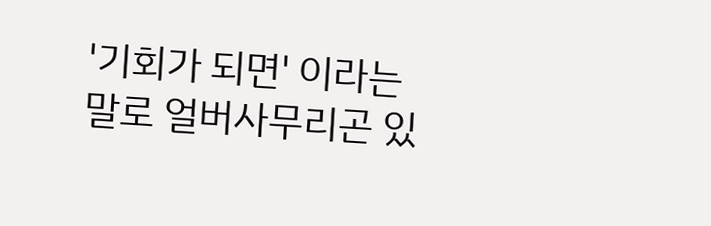'기회가 되면' 이라는 말로 얼버사무리곤 있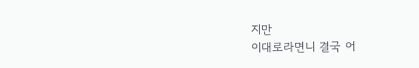지만
이대로라면니 결국 어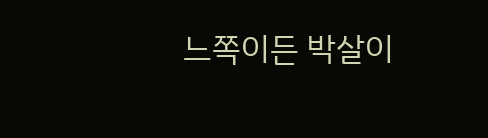느쪽이든 박살이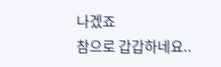나겠죠
참으로 갑갑하네요..